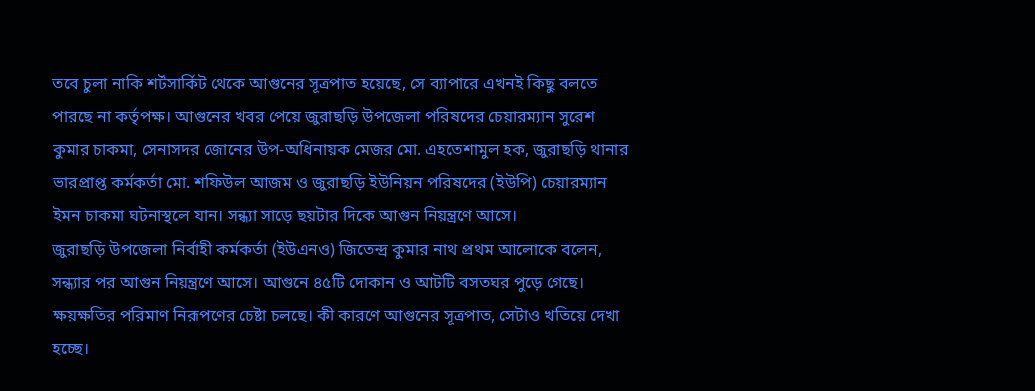তবে চুলা নাকি শর্টসার্কিট থেকে আগুনের সূত্রপাত হয়েছে, সে ব্যাপারে এখনই কিছু বলতে পারছে না কর্তৃপক্ষ। আগুনের খবর পেয়ে জুরাছড়ি উপজেলা পরিষদের চেয়ারম্যান সুরেশ কুমার চাকমা, সেনাসদর জোনের উপ-অধিনায়ক মেজর মো. এহতেশামুল হক, জুরাছড়ি থানার ভারপ্রাপ্ত কর্মকর্তা মো. শফিউল আজম ও জুরাছড়ি ইউনিয়ন পরিষদের (ইউপি) চেয়ারম্যান ইমন চাকমা ঘটনাস্থলে যান। সন্ধ্যা সাড়ে ছয়টার দিকে আগুন নিয়ন্ত্রণে আসে।
জুরাছড়ি উপজেলা নির্বাহী কর্মকর্তা (ইউএনও) জিতেন্দ্র কুমার নাথ প্রথম আলোকে বলেন, সন্ধ্যার পর আগুন নিয়ন্ত্রণে আসে। আগুনে ৪৫টি দোকান ও আটটি বসতঘর পুড়ে গেছে। ক্ষয়ক্ষতির পরিমাণ নিরূপণের চেষ্টা চলছে। কী কারণে আগুনের সূত্রপাত, সেটাও খতিয়ে দেখা হচ্ছে।